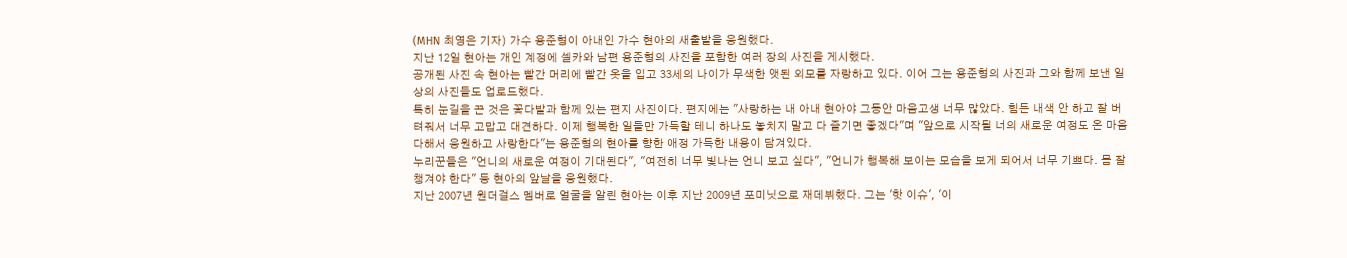(MHN 최영은 기자) 가수 용준형이 아내인 가수 현아의 새출발을 응원했다.
지난 12일 현아는 개인 계정에 셀카와 남편 용준형의 사진을 포함한 여러 장의 사진을 게시했다.
공개된 사진 속 현아는 빨간 머리에 빨간 옷을 입고 33세의 나이가 무색한 앳된 외모를 자랑하고 있다. 이어 그는 용준형의 사진과 그와 함께 보낸 일상의 사진들도 업로드했다.
특히 눈길을 끈 것은 꽃다발과 함께 있는 편지 사진이다. 편지에는 "사랑하는 내 아내 현아야 그동안 마음고생 너무 많았다. 힘든 내색 안 하고 잘 버텨줘서 너무 고맙고 대견하다. 이제 행복한 일들만 가득할 테니 하나도 놓치지 말고 다 즐기면 좋겠다"며 "앞으로 시작될 너의 새로운 여정도 온 마음 다해서 응원하고 사랑한다"는 용준형의 현아를 향한 애정 가득한 내용이 담겨있다.
누리꾼들은 "언니의 새로운 여정이 기대된다", "여전히 너무 빛나는 언니 보고 싶다", "언니가 행복해 보이는 모습을 보게 되어서 너무 기쁘다. 몸 잘 챙겨야 한다" 등 현아의 앞날을 응원했다.
지난 2007년 원더걸스 멤버로 얼굴을 알린 현아는 이후 지난 2009년 포미닛으로 재데뷔했다. 그는 '핫 이슈', '이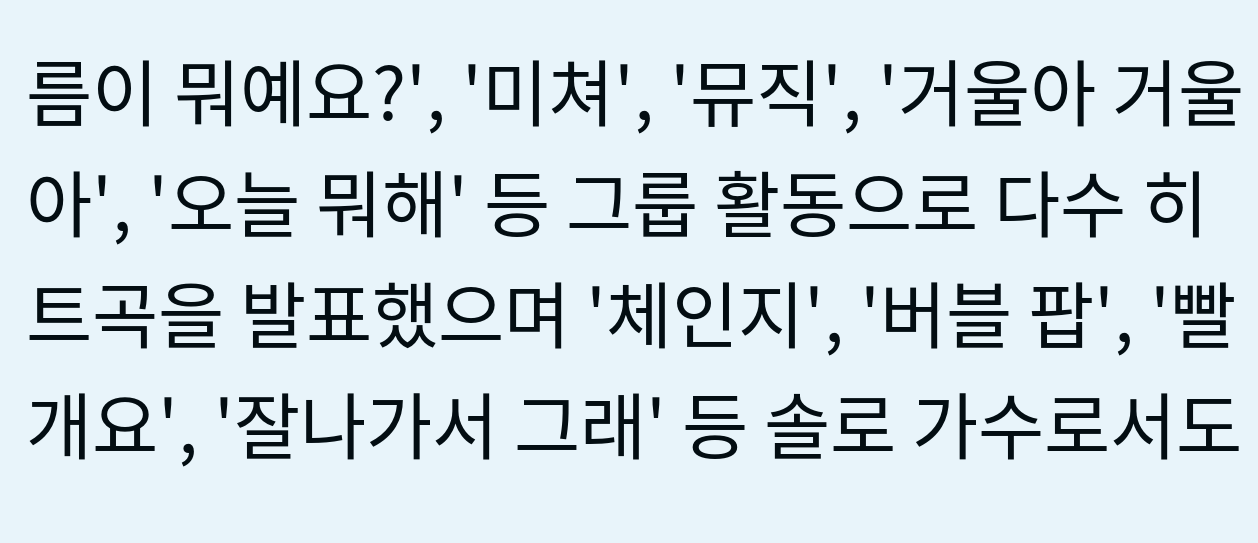름이 뭐예요?', '미쳐', '뮤직', '거울아 거울아', '오늘 뭐해' 등 그룹 활동으로 다수 히트곡을 발표했으며 '체인지', '버블 팝', '빨개요', '잘나가서 그래' 등 솔로 가수로서도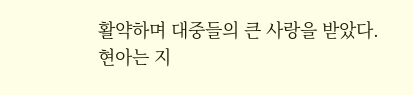활약하며 대중들의 큰 사랑을 받았다.
현아는 지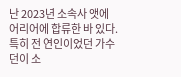난 2023년 소속사 앳에어리어에 합류한 바 있다. 특히 전 연인이었던 가수 던이 소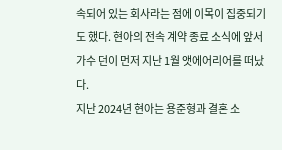속되어 있는 회사라는 점에 이목이 집중되기도 했다. 현아의 전속 계약 종료 소식에 앞서 가수 던이 먼저 지난 1월 앳에어리어를 떠났다.
지난 2024년 현아는 용준형과 결혼 소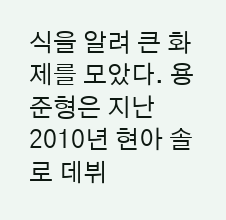식을 알려 큰 화제를 모았다. 용준형은 지난 2010년 현아 솔로 데뷔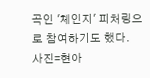곡인 '체인지' 피처링으로 참여하기도 했다.
사진=현아